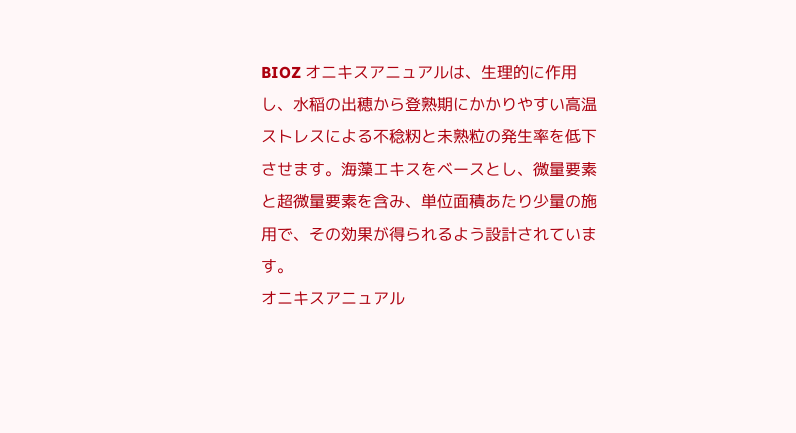BIOZ オニキスアニュアルは、生理的に作用し、水稲の出穂から登熟期にかかりやすい高温ストレスによる不稔籾と未熟粒の発生率を低下させます。海藻エキスをベースとし、微量要素と超微量要素を含み、単位面積あたり少量の施用で、その効果が得られるよう設計されています。
オニキスアニュアル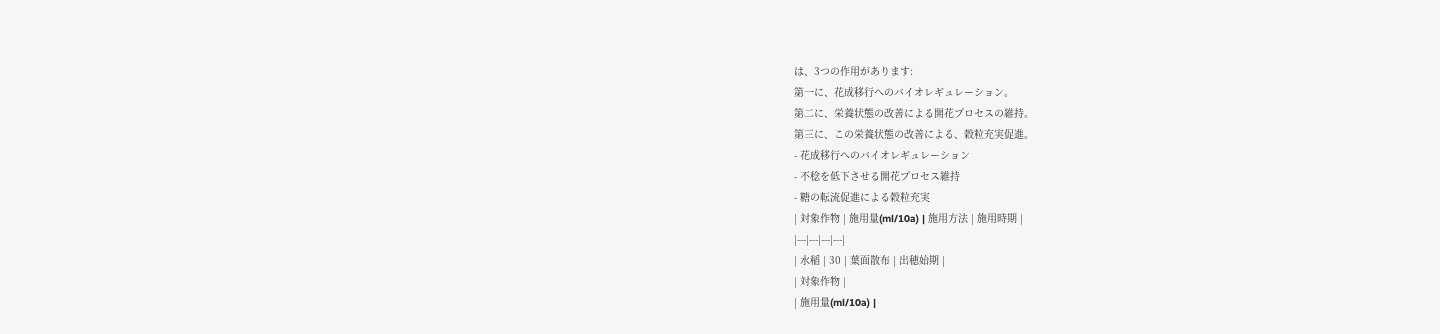は、3つの作用があります:
第一に、花成移行へのバイオレギュレーション。
第二に、栄養状態の改善による開花プロセスの維持。
第三に、この栄養状態の改善による、穀粒充実促進。
- 花成移行へのバイオレギュレーション
- 不稔を低下させる開花プロセス維持
- 糖の転流促進による穀粒充実
| 対象作物 | 施用量(ml/10a) | 施用方法 | 施用時期 |
|---|---|---|---|
| 水稲 | 30 | 葉面散布 | 出穂始期 |
| 対象作物 |
| 施用量(ml/10a) |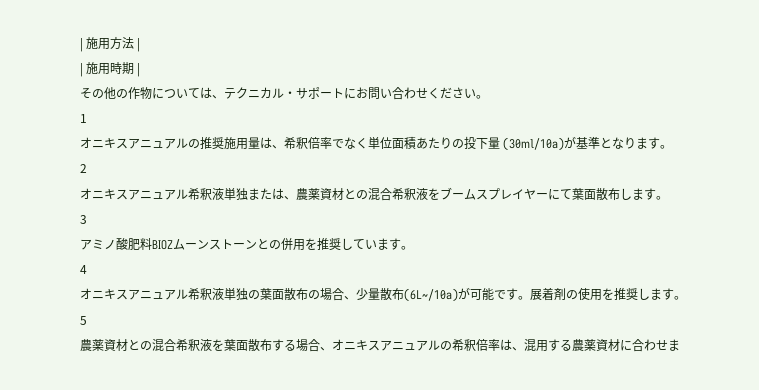| 施用方法 |
| 施用時期 |
その他の作物については、テクニカル・サポートにお問い合わせください。
1
オニキスアニュアルの推奨施用量は、希釈倍率でなく単位面積あたりの投下量 (30ml/10a)が基準となります。
2
オニキスアニュアル希釈液単独または、農薬資材との混合希釈液をブームスプレイヤーにて葉面散布します。
3
アミノ酸肥料BIOZムーンストーンとの併用を推奨しています。
4
オニキスアニュアル希釈液単独の葉面散布の場合、少量散布(6L~/10a)が可能です。展着剤の使用を推奨します。
5
農薬資材との混合希釈液を葉面散布する場合、オニキスアニュアルの希釈倍率は、混用する農薬資材に合わせま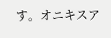す。オニキスア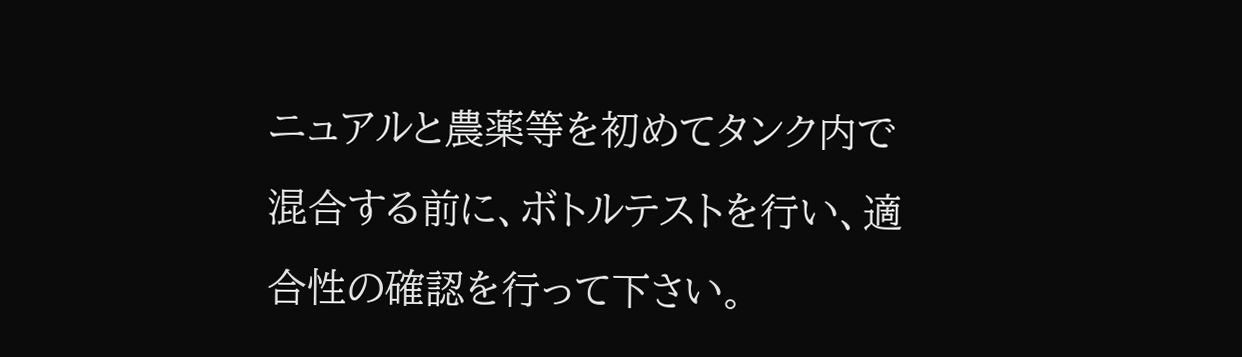ニュアルと農薬等を初めてタンク内で混合する前に、ボトルテストを行い、適合性の確認を行って下さい。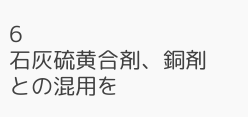6
石灰硫黄合剤、銅剤との混用を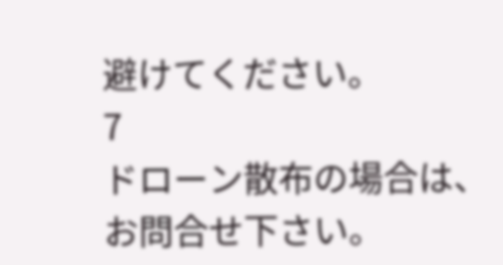避けてください。
7
ドローン散布の場合は、お問合せ下さい。